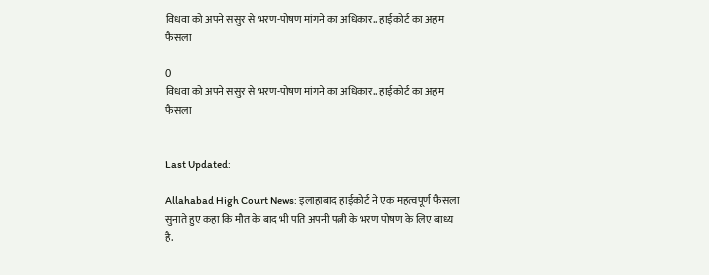विधवा को अपने ससुर से भरण-पोषण मांगने का अधिकार.. हाईकोर्ट का अहम फैसला

0
विधवा को अपने ससुर से भरण-पोषण मांगने का अधिकार.. हाईकोर्ट का अहम फैसला


Last Updated:

Allahabad High Court News: इलाहाबाद हाईकोर्ट ने एक महत्वपूर्ण फैसला सुनाते हुए कहा कि मौत के बाद भी पति अपनी पत्नी के भरण पोषण के लिए बाध्य है.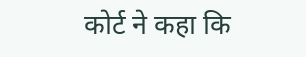कोर्ट ने कहा कि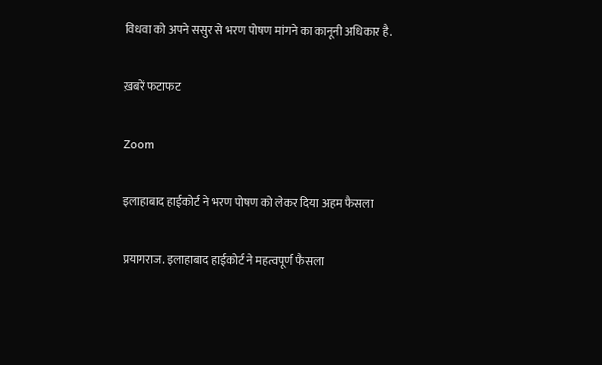विधवा को अपने ससुर से भरण पोषण मांगने का कानूनी अधिकार है.

ख़बरें फटाफट

Zoom

इलाहाबाद हाईकोर्ट ने भरण पोषण को लेकर दिया अहम फैसला

प्रयागराज. इलाहाबाद हाईकोर्ट ने महत्वपूर्ण फैसला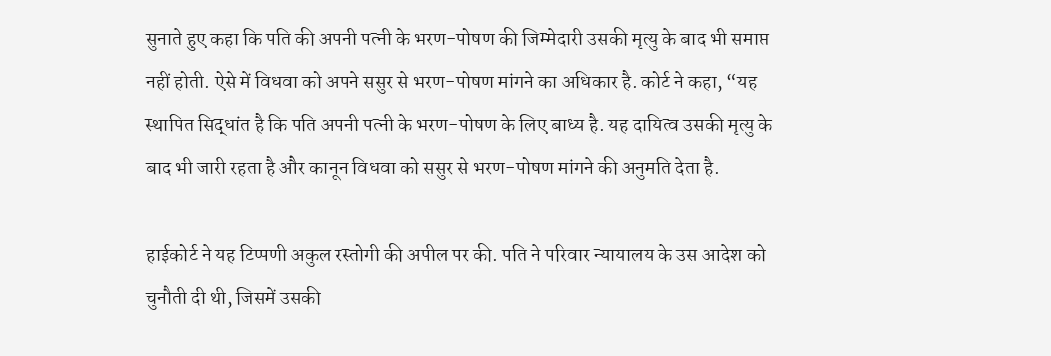सुनाते हुए कहा कि पति की अपनी पत्नी के भरण-पोषण की जिम्मेदारी उसकी मृत्यु के बाद भी समाप्त नहीं होती. ऐसे में विधवा को अपने ससुर से भरण-पोषण मांगने का अधिकार है. कोर्ट ने कहा, “यह स्थापित सिद्धांत है कि पति अपनी पत्नी के भरण-पोषण के लिए बाध्य है. यह दायित्व उसकी मृत्यु के बाद भी जारी रहता है और कानून विधवा को ससुर से भरण-पोषण मांगने की अनुमति देता है.

हाईकोर्ट ने यह टिप्पणी अकुल रस्तोगी की अपील पर की. पति ने परिवार न्यायालय के उस आदेश को चुनौती दी थी, जिसमें उसकी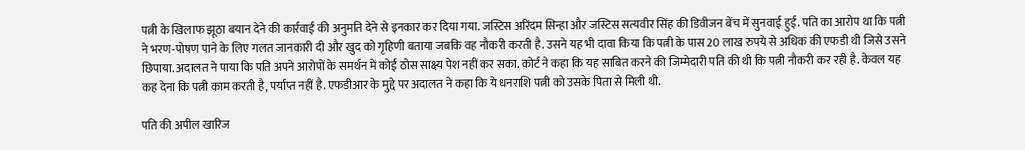पत्नी के खिलाफ झूठा बयान देने की कार्रवाई की अनुमति देने से इनकार कर दिया गया. जस्टिस अरिंदम सिन्हा और जस्टिस सत्यवीर सिंह की डिवीजन बेंच में सुनवाई हुई. पति का आरोप था कि पत्नी ने भरण-पोषण पाने के लिए गलत जानकारी दी और खुद को गृहिणी बताया जबकि वह नौकरी करती है. उसने यह भी दावा किया कि पत्नी के पास 20 लाख रुपये से अधिक की एफडी थी जिसे उसने छिपाया. अदालत ने पाया कि पति अपने आरोपों के समर्थन में कोई ठोस साक्ष्य पेश नहीं कर सका. कोर्ट ने कहा कि यह साबित करने की जिम्मेदारी पति की थी कि पत्नी नौकरी कर रही है. केवल यह कह देना कि पत्नी काम करती है, पर्याप्त नहीं है. एफडीआर के मुद्दे पर अदालत ने कहा कि ये धनराशि पत्नी को उसके पिता से मिली थी.

पति की अपील खारिज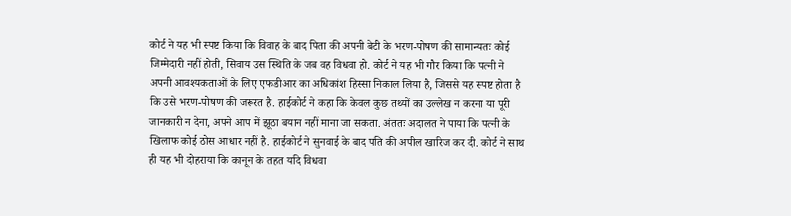कोर्ट ने यह भी स्पष्ट किया कि विवाह के बाद पिता की अपनी बेटी के भरण-पोषण की सामान्यतः कोई जिम्मेदारी नहीं होती, सिवाय उस स्थिति के जब वह विधवा हो. कोर्ट ने यह भी गौर किया कि पत्नी ने अपनी आवश्यकताओं के लिए एफडीआर का अधिकांश हिस्सा निकाल लिया है, जिससे यह स्पष्ट होता है कि उसे भरण-पोषण की जरूरत है. हाईकोर्ट ने कहा कि केवल कुछ तथ्यों का उल्लेख न करना या पूरी जानकारी न देना, अपने आप में झूठा बयान नहीं माना जा सकता. अंततः अदालत ने पाया कि पत्नी के खिलाफ कोई ठोस आधार नहीं है. हाईकोर्ट ने सुनवाई के बाद पति की अपील खारिज कर दी. कोर्ट ने साथ ही यह भी दोहराया कि कानून के तहत यदि विधवा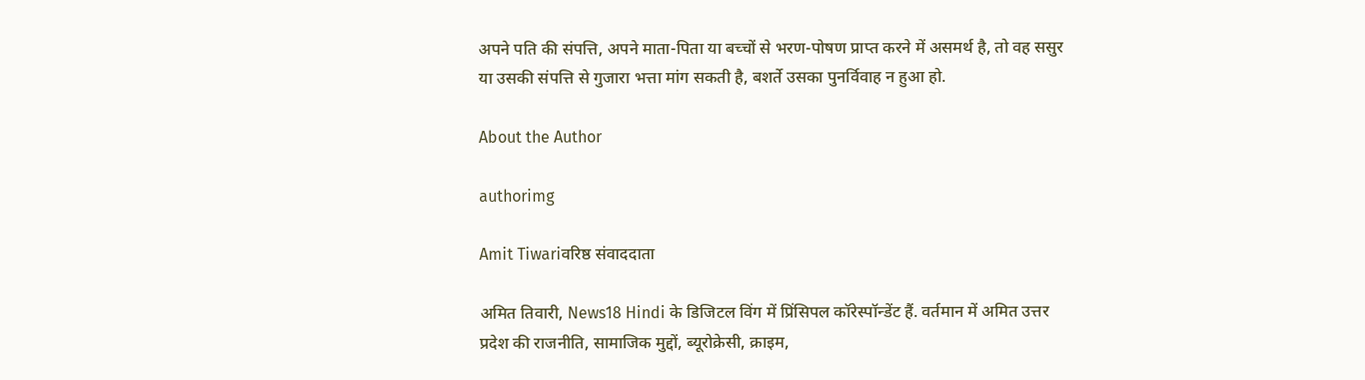अपने पति की संपत्ति, अपने माता-पिता या बच्चों से भरण-पोषण प्राप्त करने में असमर्थ है, तो वह ससुर या उसकी संपत्ति से गुजारा भत्ता मांग सकती है, बशर्ते उसका पुनर्विवाह न हुआ हो.

About the Author

authorimg

Amit Tiwariवरिष्ठ संवाददाता

अमित तिवारी, News18 Hindi के डिजिटल विंग में प्रिंसिपल कॉरेस्पॉन्डेंट हैं. वर्तमान में अमित उत्तर प्रदेश की राजनीति, सामाजिक मुद्दों, ब्यूरोक्रेसी, क्राइम,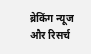ब्रेकिंग न्यूज और रिसर्च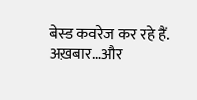बेस्ड कवरेज कर रहे हैं. अख़बार…और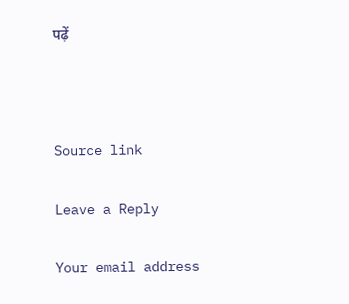पढ़ें



Source link

Leave a Reply

Your email address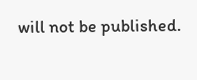will not be published.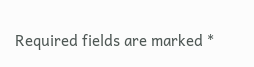Required fields are marked *